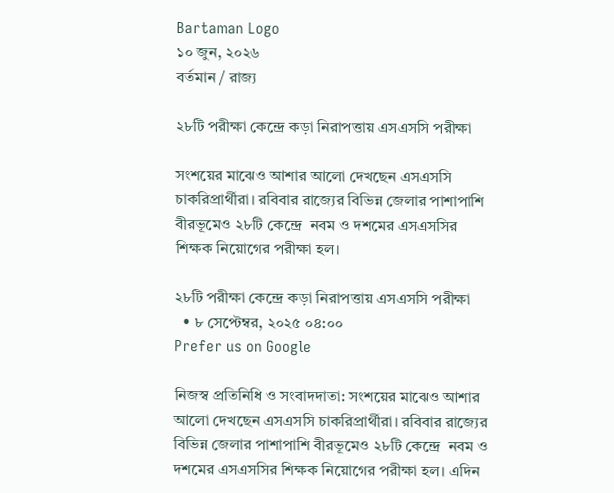Bartaman Logo
১০ জুন, ২০২৬
বর্তমান / রাজ্য

২৮টি পরীক্ষা কেন্দ্রে কড়া নিরাপত্তায় এসএসসি পরীক্ষা

সংশয়ের মাঝেও আশার আলো দেখছেন এসএসসি চাকরিপ্রার্থীরা। রবিবার রাজ্যের বিভিন্ন জেলার পাশাপাশি বীরভূমেও ২৮টি কেন্দ্রে  নবম ও দশমের এসএসসির শিক্ষক নিয়োগের পরীক্ষা হল।

২৮টি পরীক্ষা কেন্দ্রে কড়া নিরাপত্তায় এসএসসি পরীক্ষা
  • ৮ সেপ্টেম্বর, ২০২৫ ০৪:০০
Prefer us on Google

নিজস্ব প্রতিনিধি ও সংবাদদাতা: সংশয়ের মাঝেও আশার আলো দেখছেন এসএসসি চাকরিপ্রার্থীরা। রবিবার রাজ্যের বিভিন্ন জেলার পাশাপাশি বীরভূমেও ২৮টি কেন্দ্রে  নবম ও দশমের এসএসসির শিক্ষক নিয়োগের পরীক্ষা হল। এদিন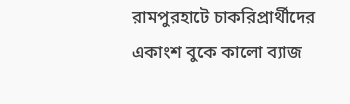রামপুরহাটে চাকরিপ্রার্থীদের একাংশ বুকে কালো ব্যাজ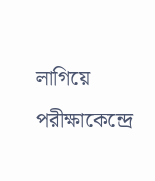লাগিয়ে পরীক্ষাকেন্দ্রে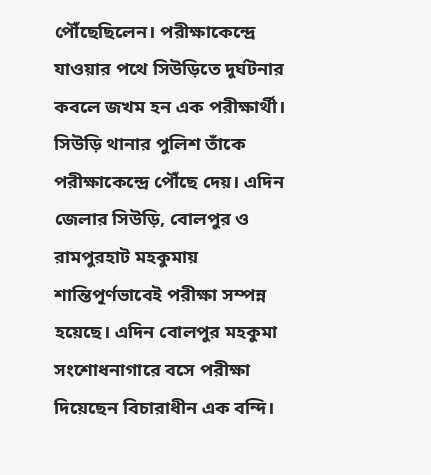পৌঁছেছিলেন। পরীক্ষাকেন্দ্রে যাওয়ার পথে সিউড়িতে দুর্ঘটনার কবলে জখম হন এক পরীক্ষার্থী। সিউড়ি থানার পুলিশ তাঁকে পরীক্ষাকেন্দ্রে পৌঁছে দেয়। এদিন জেলার সিউড়ি, বোলপুর ও রামপুরহাট মহকুমায় শান্তিপূর্ণভাবেই পরীক্ষা সম্পন্ন হয়েছে। এদিন বোলপুর মহকুমা সংশোধনাগারে বসে পরীক্ষা দিয়েছেন বিচারাধীন এক বন্দি।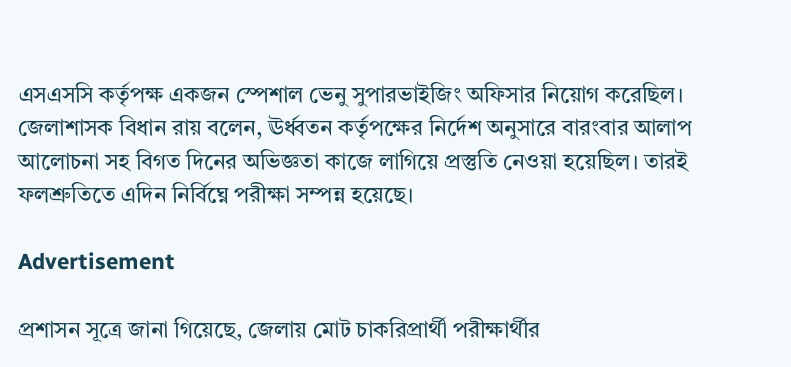এসএসসি কর্তৃপক্ষ একজন স্পেশাল ভেনু সুপারভাইজিং অফিসার নিয়োগ করেছিল। জেলাশাসক বিধান রায় বলেন, ঊর্ধ্বতন কর্তৃপক্ষের নির্দেশ অনুসারে বারংবার আলাপ আলোচনা সহ বিগত দিনের অভিজ্ঞতা কাজে লাগিয়ে প্রস্তুতি নেওয়া হয়েছিল। তারই ফলশ্রুতিতে এদিন নির্বিঘ্নে পরীক্ষা সম্পন্ন হয়েছে।

Advertisement

প্রশাসন সূত্রে জানা গিয়েছে, জেলায় মোট চাকরিপ্রার্থী পরীক্ষার্থীর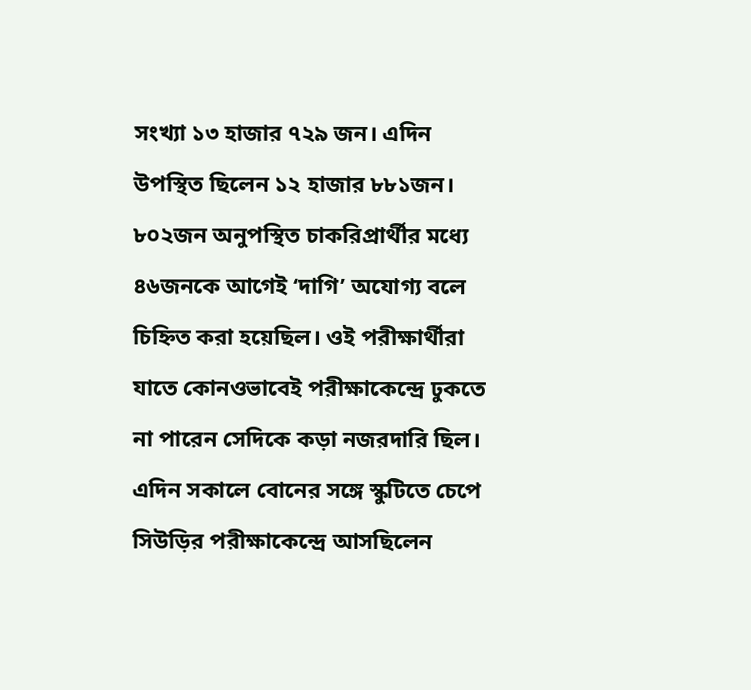সংখ্যা ১৩ হাজার ৭২৯ জন। এদিন উপস্থিত ছিলেন ১২ হাজার ৮৮১জন। ৮০২জন অনুপস্থিত চাকরিপ্রার্থীর মধ্যে ৪৬জনকে আগেই ‘দাগি’ অযোগ্য বলে চিহ্নিত করা হয়েছিল। ওই পরীক্ষার্থীরা যাতে কোনওভাবেই পরীক্ষাকেন্দ্রে ঢুকতে না পারেন সেদিকে কড়া নজরদারি ছিল। এদিন সকালে বোনের সঙ্গে স্কুটিতে চেপে সিউড়ির পরীক্ষাকেন্দ্রে আসছিলেন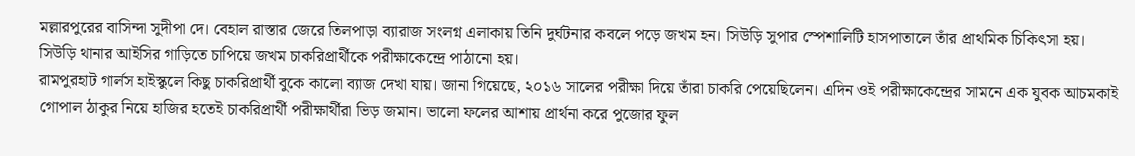মল্লারপুরের বাসিন্দা সুদীপা দে। বেহাল রাস্তার জেরে তিলপাড়া ব্যারাজ সংলগ্ন এলাকায় তিনি দুর্ঘটনার কবলে পড়ে জখম হন। সিউড়ি সুপার স্পেশালিটি হাসপাতালে তাঁর প্রাথমিক চিকিৎসা হয়। সিউড়ি থানার আইসির গাড়িতে চাপিয়ে জখম চাকরিপ্রার্থীকে পরীক্ষাকেন্দ্রে পাঠানো হয়।
রামপুরহাট গার্লস হাইস্কুলে কিছু চাকরিপ্রার্থী বুকে কালো ব্যাজ দেখা যায়। জানা গিয়েছে, ২০১৬ সালের পরীক্ষা দিয়ে তাঁরা চাকরি পেয়েছিলেন। এদিন ওই পরীক্ষাকেন্দ্রের সামনে এক যুবক আচমকাই গোপাল ঠাকুর নিয়ে হাজির হতেই চাকরিপ্রার্থী পরীক্ষার্থীরা ভিড় জমান। ভালো ফলের আশায় প্রার্থনা করে পুজোর ফুল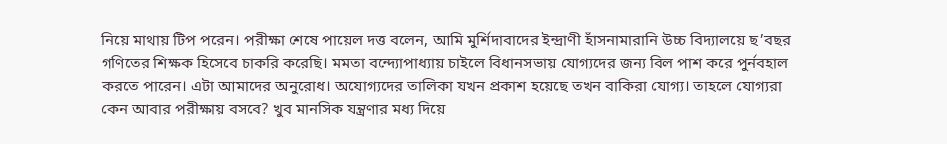নিয়ে মাথায় টিপ পরেন। পরীক্ষা শেষে পায়েল দত্ত বলেন, আমি মুর্শিদাবাদের ইন্দ্রাণী হাঁসনামারানি উচ্চ বিদ্যালয়ে ছ’বছর গণিতের শিক্ষক হিসেবে চাকরি করেছি। মমতা বন্দ্যোপাধ্যায় চাইলে বিধানসভায় যোগ্যদের জন্য বিল পাশ করে পুর্নবহাল করতে পারেন। এটা আমাদের অনুরোধ। অযোগ্যদের তালিকা যখন প্রকাশ হয়েছে তখন বাকিরা যোগ্য। তাহলে যোগ্যরা কেন আবার পরীক্ষায় বসবে? খুব মানসিক যন্ত্রণার মধ্য দিয়ে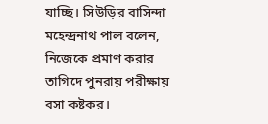যাচ্ছি। সিউড়ির বাসিন্দা মহেন্দ্রনাথ পাল বলেন, নিজেকে প্রমাণ করার তাগিদে পুনরায় পরীক্ষায় বসা কষ্টকর।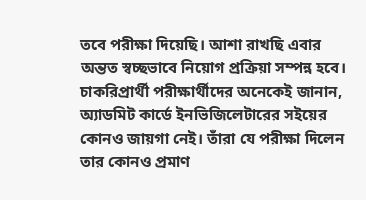তবে পরীক্ষা দিয়েছি। আশা রাখছি এবার অন্তত স্বচ্ছভাবে নিয়োগ প্রক্রিয়া সম্পন্ন হবে। চাকরিপ্রার্থী পরীক্ষার্থীদের অনেকেই জানান, অ্যাডমিট কার্ডে ইনভিজিলেটারের সইয়ের কোনও জায়গা নেই। তাঁরা যে পরীক্ষা দিলেন তার কোনও প্রমাণ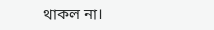থাকল না।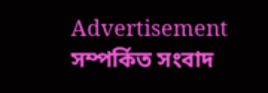Advertisement
সম্পর্কিত সংবাদ